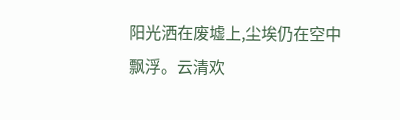阳光洒在废墟上,尘埃仍在空中飘浮。云清欢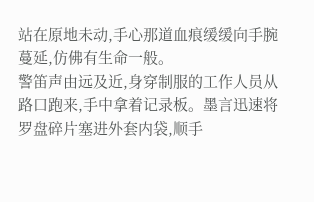站在原地未动,手心那道血痕缓缓向手腕蔓延,仿佛有生命一般。
警笛声由远及近,身穿制服的工作人员从路口跑来,手中拿着记录板。墨言迅速将罗盘碎片塞进外套内袋,顺手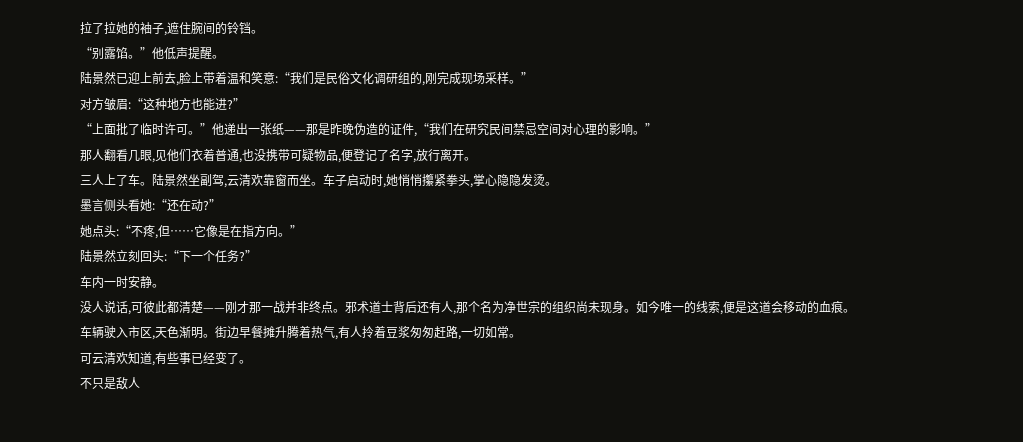拉了拉她的袖子,遮住腕间的铃铛。
“别露馅。”他低声提醒。
陆景然已迎上前去,脸上带着温和笑意:“我们是民俗文化调研组的,刚完成现场采样。”
对方皱眉:“这种地方也能进?”
“上面批了临时许可。”他递出一张纸——那是昨晚伪造的证件,“我们在研究民间禁忌空间对心理的影响。”
那人翻看几眼,见他们衣着普通,也没携带可疑物品,便登记了名字,放行离开。
三人上了车。陆景然坐副驾,云清欢靠窗而坐。车子启动时,她悄悄攥紧拳头,掌心隐隐发烫。
墨言侧头看她:“还在动?”
她点头:“不疼,但……它像是在指方向。”
陆景然立刻回头:“下一个任务?”
车内一时安静。
没人说话,可彼此都清楚——刚才那一战并非终点。邪术道士背后还有人,那个名为净世宗的组织尚未现身。如今唯一的线索,便是这道会移动的血痕。
车辆驶入市区,天色渐明。街边早餐摊升腾着热气,有人拎着豆浆匆匆赶路,一切如常。
可云清欢知道,有些事已经变了。
不只是敌人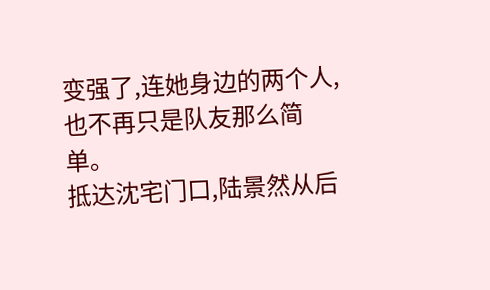变强了,连她身边的两个人,也不再只是队友那么简单。
抵达沈宅门口,陆景然从后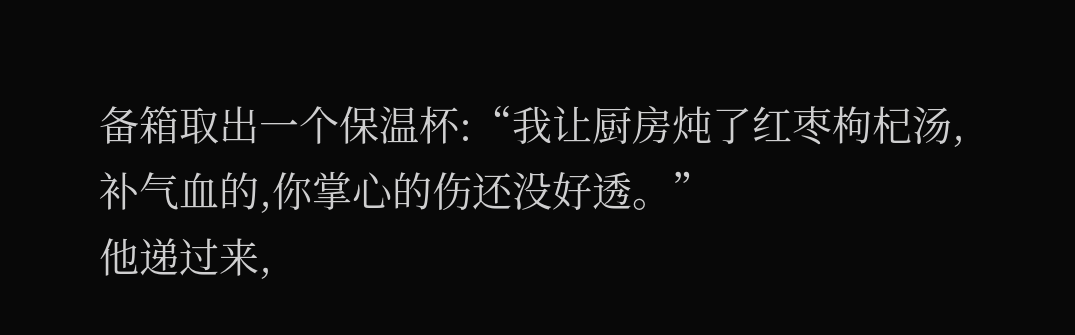备箱取出一个保温杯:“我让厨房炖了红枣枸杞汤,补气血的,你掌心的伤还没好透。”
他递过来,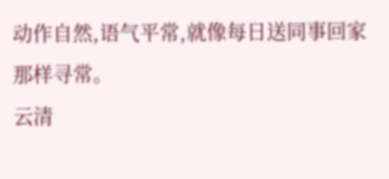动作自然,语气平常,就像每日送同事回家那样寻常。
云清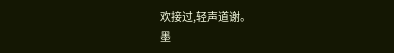欢接过,轻声道谢。
墨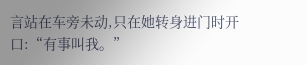言站在车旁未动,只在她转身进门时开口:“有事叫我。”